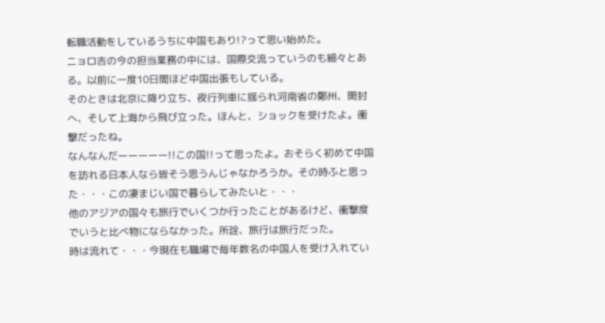転職活動をしているうちに中国もあり!?って思い始めた。
ニョロ吉の今の担当業務の中には、国際交流っていうのも細々とある。以前に一度10日間ほど中国出張もしている。
そのときは北京に降り立ち、夜行列車に揺られ河南省の鄭州、開封へ、そして上海から飛び立った。ほんと、ショックを受けたよ。衝撃だったね。
なんなんだーーーーー!!この国!!って思ったよ。おそらく初めて中国を訪れる日本人なら皆そう思うんじゃなかろうか。その時ふと思った・・・この凄まじい国で暮らしてみたいと・・・
他のアジアの国々も旅行でいくつか行ったことがあるけど、衝撃度でいうと比べ物にならなかった。所詮、旅行は旅行だった。
時は流れて・・・今現在も職場で毎年数名の中国人を受け入れてい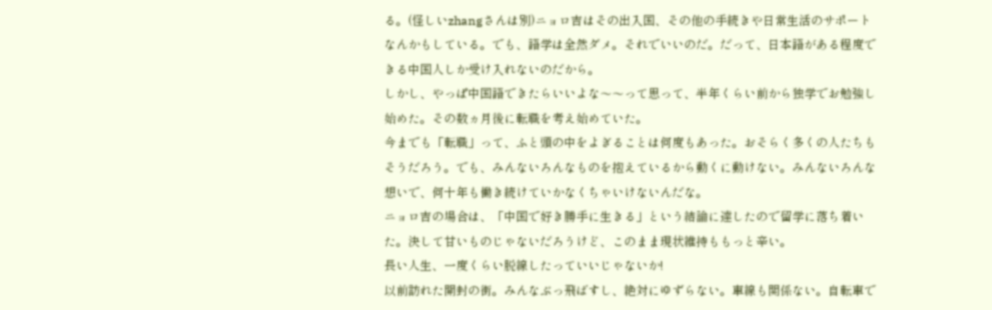る。(怪しいzhangさんは別)ニョロ吉はその出入国、その他の手続きや日常生活のサポートなんかもしている。でも、語学は全然ダメ。それでいいのだ。だって、日本語がある程度できる中国人しか受け入れないのだから。
しかし、やっぱ中国語できたらいいよな〜〜って思って、半年くらい前から独学でお勉強し始めた。その数ヵ月後に転職を考え始めていた。
今までも「転職」って、ふと頭の中をよぎることは何度もあった。おそらく多くの人たちもそうだろう。でも、みんないろんなものを抱えているから動くに動けない。みんないろんな想いで、何十年も働き続けていかなくちゃいけないんだな。
ニョロ吉の場合は、「中国で好き勝手に生きる」という結論に達したので留学に落ち着いた。決して甘いものじゃないだろうけど、このまま現状維持ももっと辛い。
長い人生、一度くらい脱線したっていいじゃないか!
以前訪れた開封の街。みんなぶっ飛ばすし、絶対にゆずらない。車線も関係ない。自転車で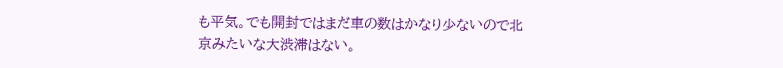も平気。でも開封ではまだ車の数はかなり少ないので北京みたいな大渋滞はない。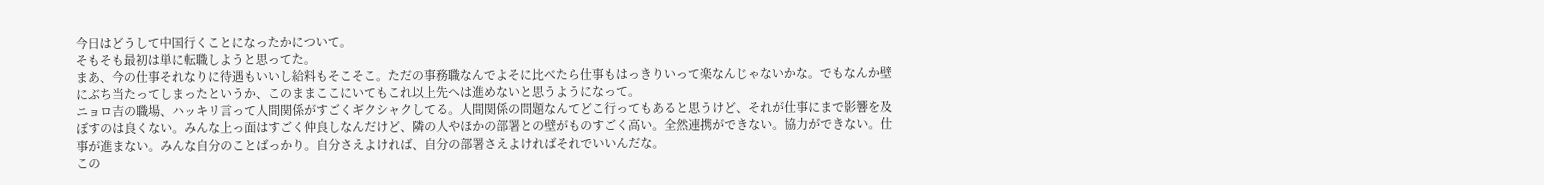今日はどうして中国行くことになったかについて。
そもそも最初は単に転職しようと思ってた。
まあ、今の仕事それなりに待遇もいいし給料もそこそこ。ただの事務職なんでよそに比べたら仕事もはっきりいって楽なんじゃないかな。でもなんか壁にぶち当たってしまったというか、このままここにいてもこれ以上先へは進めないと思うようになって。
ニョロ吉の職場、ハッキリ言って人間関係がすごくギクシャクしてる。人間関係の問題なんてどこ行ってもあると思うけど、それが仕事にまで影響を及ぼすのは良くない。みんな上っ面はすごく仲良しなんだけど、隣の人やほかの部署との壁がものすごく高い。全然連携ができない。協力ができない。仕事が進まない。みんな自分のことばっかり。自分さえよければ、自分の部署さえよければそれでいいんだな。
この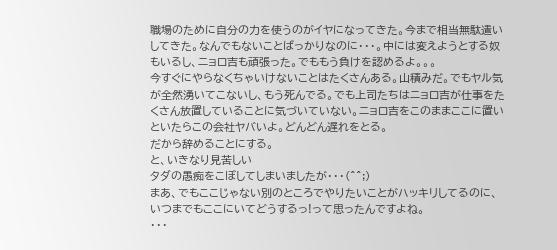職場のために自分の力を使うのがイヤになってきた。今まで相当無駄遣いしてきた。なんでもないことばっかりなのに・・・。中には変えようとする奴もいるし、ニョロ吉も頑張った。でももう負けを認めるよ。。。
今すぐにやらなくちゃいけないことはたくさんある。山積みだ。でもヤル気が全然湧いてこないし、もう死んでる。でも上司たちはニョロ吉が仕事をたくさん放置していることに気づいていない。ニョロ吉をこのままここに置いといたらこの会社ヤバいよ。どんどん遅れをとる。
だから辞めることにする。
と、いきなり見苦しい
タダの愚痴をこぼしてしまいましたが・・・(^^;)
まあ、でもここじゃない別のところでやりたいことがハッキリしてるのに、
いつまでもここにいてどうするっ!って思ったんですよね。
・・・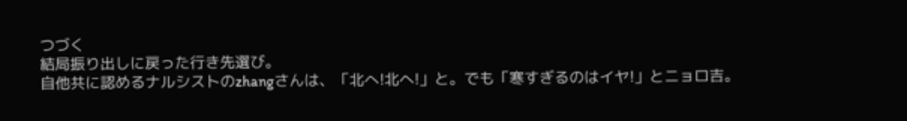つづく
結局振り出しに戻った行き先選び。
自他共に認めるナルシストのzhangさんは、「北へ!北へ!」と。でも「寒すぎるのはイヤ!」とニョロ吉。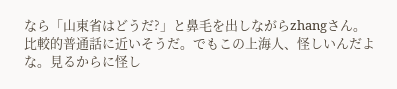なら「山東省はどうだ?」と鼻毛を出しながらzhangさん。
比較的普通話に近いそうだ。でもこの上海人、怪しいんだよな。見るからに怪し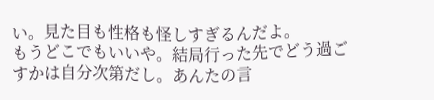い。見た目も性格も怪しすぎるんだよ。
もうどこでもいいや。結局行った先でどう過ごすかは自分次第だし。あんたの言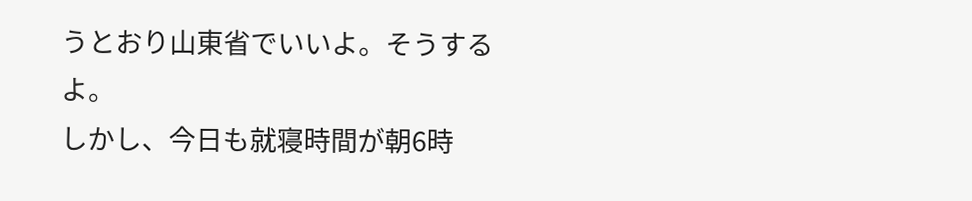うとおり山東省でいいよ。そうするよ。
しかし、今日も就寝時間が朝6時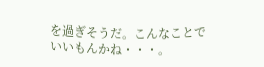を過ぎそうだ。こんなことでいいもんかね・・・。